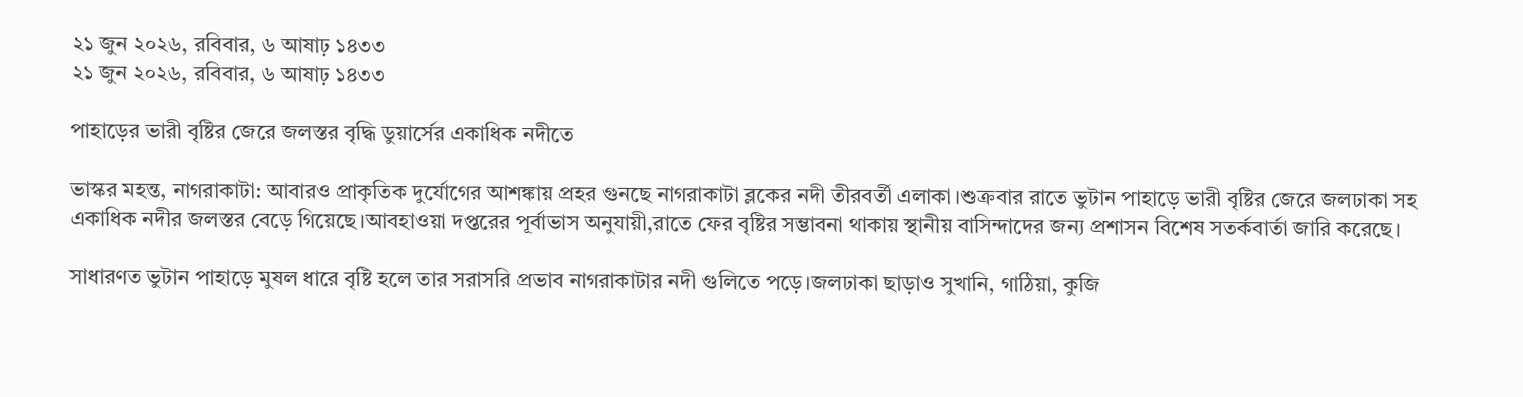২১ জুন ২০২৬, রবিবার, ৬ আষাঢ় ১৪৩৩
২১ জুন ২০২৬, রবিবার, ৬ আষাঢ় ১৪৩৩

পাহাড়ের ভারী বৃষ্টির জেরে জলস্তর বৃদ্ধি ডুয়ার্সের একাধিক নদীতে

ভাস্কর মহন্ত, নাগরাকাটা: আবারও প্রাকৃতিক দুর্যোগের আশঙ্কায় প্রহর গুনছে নাগরাকাটা ব্লকের নদী তীরবর্তী এলাকা।শুক্রবার রাতে ভুটান পাহাড়ে ভারী বৃষ্টির জেরে জলঢাকা সহ একাধিক নদীর জলস্তর বেড়ে গিয়েছে।আবহাওয়া দপ্তরের পূর্বাভাস অনুযায়ী,রাতে ফের বৃষ্টির সম্ভাবনা থাকায় স্থানীয় বাসিন্দাদের জন্য প্রশাসন বিশেষ সতর্কবার্তা জারি করেছে।

সাধারণত ভুটান পাহাড়ে মুষল ধারে বৃষ্টি হলে তার সরাসরি প্রভাব নাগরাকাটার নদী গুলিতে পড়ে।জলঢাকা ছাড়াও সুখানি, গাঠিয়া, কুজি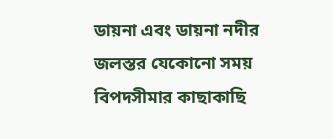ডায়না এবং ডায়না নদীর জলস্তর যেকোনো সময় বিপদসীমার কাছাকাছি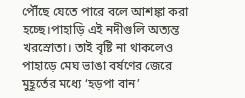পৌঁছে যেতে পারে বলে আশঙ্কা করা হচ্ছে।পাহাড়ি এই নদীগুলি অত্যন্ত খরস্রোতা। তাই বৃষ্টি না থাকলেও পাহাড়ে মেঘ ভাঙা বর্ষণের জেরে মুহূর্তের মধ্যে ‘হড়পা বান’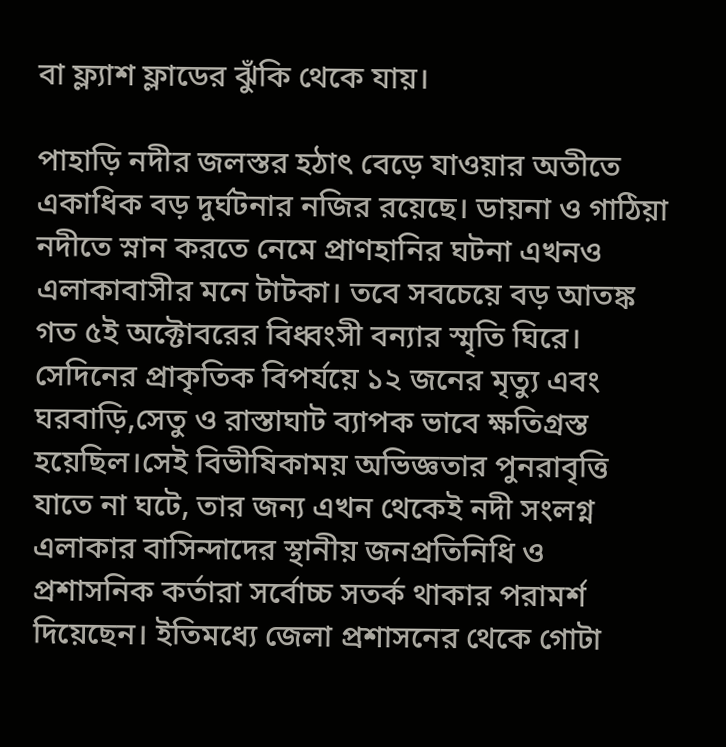বা ফ্ল্যাশ ফ্লাডের ঝুঁকি থেকে যায়।

পাহাড়ি নদীর জলস্তর হঠাৎ বেড়ে যাওয়ার অতীতে একাধিক বড় দুর্ঘটনার নজির রয়েছে। ডায়না ও গাঠিয়া নদীতে স্নান করতে নেমে প্রাণহানির ঘটনা এখনও এলাকাবাসীর মনে টাটকা। তবে সবচেয়ে বড় আতঙ্ক গত ৫ই অক্টোবরের বিধ্বংসী বন্যার স্মৃতি ঘিরে। সেদিনের প্রাকৃতিক বিপর্যয়ে ১২ জনের মৃত্যু এবং ঘরবাড়ি,সেতু ও রাস্তাঘাট ব্যাপক ভাবে ক্ষতিগ্রস্ত হয়েছিল।সেই বিভীষিকাময় অভিজ্ঞতার পুনরাবৃত্তি যাতে না ঘটে, তার জন্য এখন থেকেই নদী সংলগ্ন এলাকার বাসিন্দাদের স্থানীয় জনপ্রতিনিধি ও প্রশাসনিক কর্তারা সর্বোচ্চ সতর্ক থাকার পরামর্শ দিয়েছেন। ইতিমধ্যে জেলা প্রশাসনের থেকে গোটা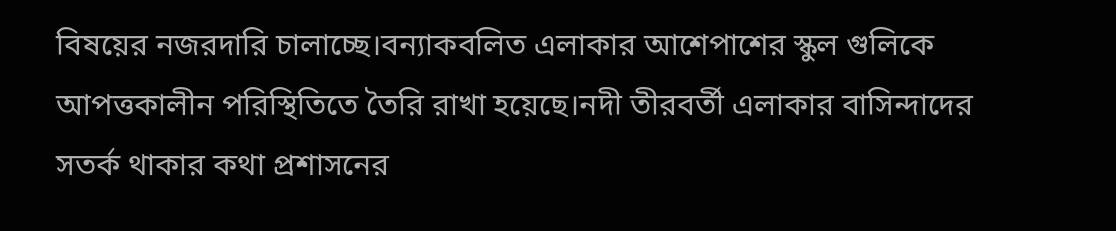বিষয়ের নজরদারি চালাচ্ছে।বন্যাকবলিত এলাকার আশেপাশের স্কুল গুলিকে আপত্তকালীন পরিস্থিতিতে তৈরি রাখা হয়েছে।নদী তীরবর্তী এলাকার বাসিন্দাদের সতর্ক থাকার কথা প্রশাসনের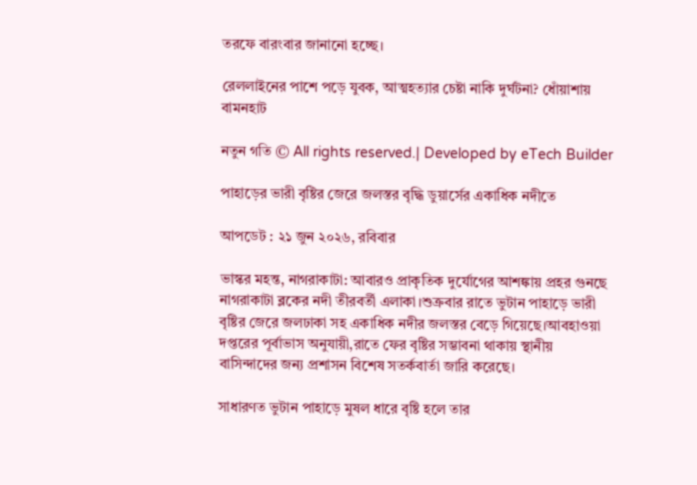তরফে বারংবার জানানো হচ্ছে।

রেললাইনের পাশে পড়ে যুবক, আত্মহত্যার চেষ্টা নাকি দুর্ঘটনা? ধোঁয়াশায় বামনহাট

নতুন গতি © All rights reserved.| Developed by eTech Builder

পাহাড়ের ভারী বৃষ্টির জেরে জলস্তর বৃদ্ধি ডুয়ার্সের একাধিক নদীতে

আপডেট : ২১ জুন ২০২৬, রবিবার

ভাস্কর মহন্ত, নাগরাকাটা: আবারও প্রাকৃতিক দুর্যোগের আশঙ্কায় প্রহর গুনছে নাগরাকাটা ব্লকের নদী তীরবর্তী এলাকা।শুক্রবার রাতে ভুটান পাহাড়ে ভারী বৃষ্টির জেরে জলঢাকা সহ একাধিক নদীর জলস্তর বেড়ে গিয়েছে।আবহাওয়া দপ্তরের পূর্বাভাস অনুযায়ী,রাতে ফের বৃষ্টির সম্ভাবনা থাকায় স্থানীয় বাসিন্দাদের জন্য প্রশাসন বিশেষ সতর্কবার্তা জারি করেছে।

সাধারণত ভুটান পাহাড়ে মুষল ধারে বৃষ্টি হলে তার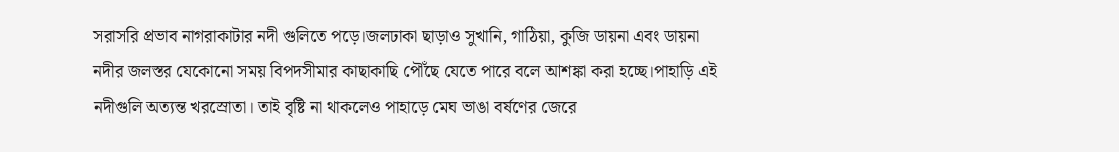সরাসরি প্রভাব নাগরাকাটার নদী গুলিতে পড়ে।জলঢাকা ছাড়াও সুখানি, গাঠিয়া, কুজি ডায়না এবং ডায়না নদীর জলস্তর যেকোনো সময় বিপদসীমার কাছাকাছি পৌঁছে যেতে পারে বলে আশঙ্কা করা হচ্ছে।পাহাড়ি এই নদীগুলি অত্যন্ত খরস্রোতা। তাই বৃষ্টি না থাকলেও পাহাড়ে মেঘ ভাঙা বর্ষণের জেরে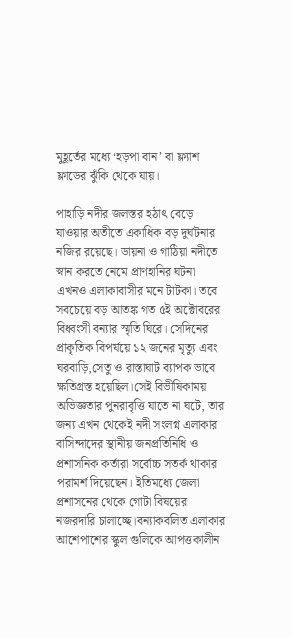মুহূর্তের মধ্যে ‘হড়পা বান’ বা ফ্ল্যাশ ফ্লাডের ঝুঁকি থেকে যায়।

পাহাড়ি নদীর জলস্তর হঠাৎ বেড়ে যাওয়ার অতীতে একাধিক বড় দুর্ঘটনার নজির রয়েছে। ডায়না ও গাঠিয়া নদীতে স্নান করতে নেমে প্রাণহানির ঘটনা এখনও এলাকাবাসীর মনে টাটকা। তবে সবচেয়ে বড় আতঙ্ক গত ৫ই অক্টোবরের বিধ্বংসী বন্যার স্মৃতি ঘিরে। সেদিনের প্রাকৃতিক বিপর্যয়ে ১২ জনের মৃত্যু এবং ঘরবাড়ি,সেতু ও রাস্তাঘাট ব্যাপক ভাবে ক্ষতিগ্রস্ত হয়েছিল।সেই বিভীষিকাময় অভিজ্ঞতার পুনরাবৃত্তি যাতে না ঘটে, তার জন্য এখন থেকেই নদী সংলগ্ন এলাকার বাসিন্দাদের স্থানীয় জনপ্রতিনিধি ও প্রশাসনিক কর্তারা সর্বোচ্চ সতর্ক থাকার পরামর্শ দিয়েছেন। ইতিমধ্যে জেলা প্রশাসনের থেকে গোটা বিষয়ের নজরদারি চালাচ্ছে।বন্যাকবলিত এলাকার আশেপাশের স্কুল গুলিকে আপত্তকালীন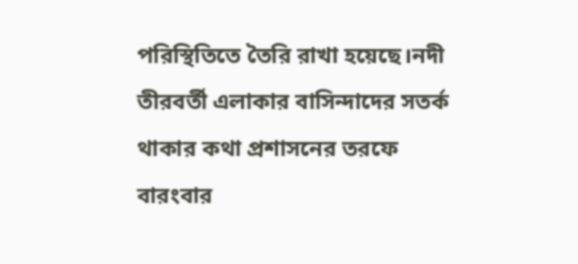পরিস্থিতিতে তৈরি রাখা হয়েছে।নদী তীরবর্তী এলাকার বাসিন্দাদের সতর্ক থাকার কথা প্রশাসনের তরফে বারংবার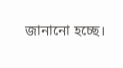জানানো হচ্ছে।